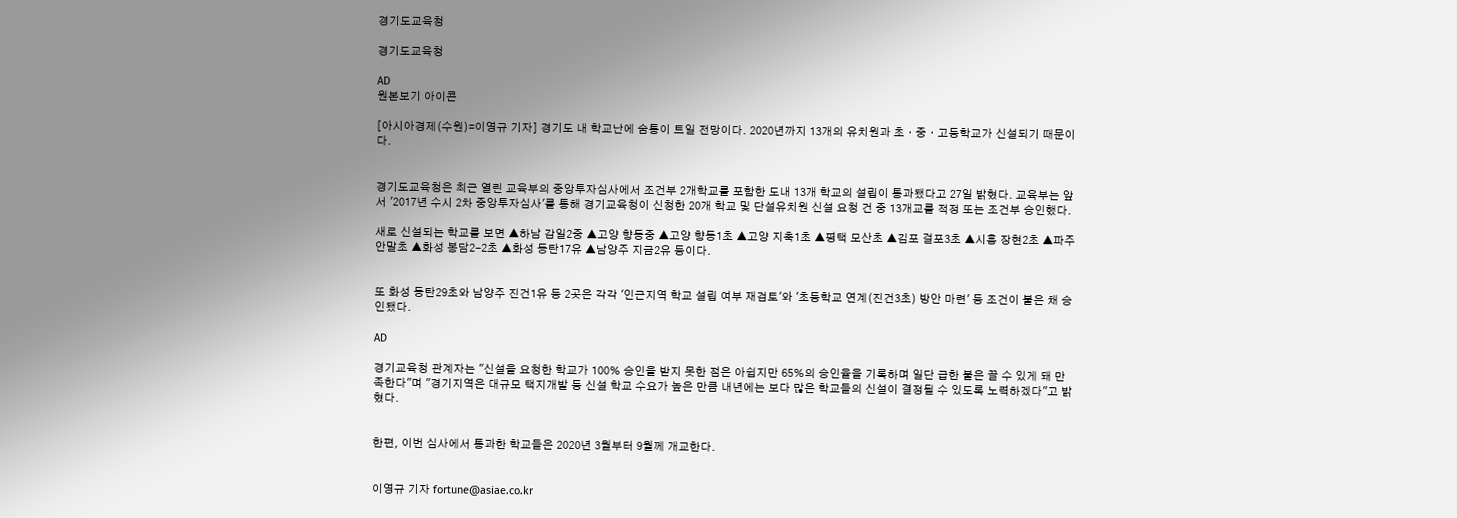경기도교육청

경기도교육청

AD
원본보기 아이콘

[아시아경제(수원)=이영규 기자] 경기도 내 학교난에 숨통이 트일 전망이다. 2020년까지 13개의 유치원과 초ㆍ중ㆍ고등학교가 신설되기 때문이다.


경기도교육청은 최근 열린 교육부의 중앙투자심사에서 조건부 2개학교를 포함한 도내 13개 학교의 설립이 통과됐다고 27일 밝혔다. 교육부는 앞서 '2017년 수시 2차 중앙투자심사'를 통해 경기교육청이 신청한 20개 학교 및 단설유치원 신설 요청 건 중 13개교를 적정 또는 조건부 승인했다.

새로 신설되는 학교를 보면 ▲하남 감일2중 ▲고양 향동중 ▲고양 향동1초 ▲고양 지축1초 ▲평택 모산초 ▲김포 걸포3초 ▲시흥 장현2초 ▲파주 안말초 ▲화성 봉담2-2초 ▲화성 동탄17유 ▲남양주 지금2유 등이다.


또 화성 동탄29초와 남양주 진건1유 등 2곳은 각각 '인근지역 학교 설립 여부 재검토'와 '초등학교 연계(진건3초) 방안 마련' 등 조건이 붙은 채 승인됐다.

AD

경기교육청 관계자는 "신설을 요청한 학교가 100% 승인을 받지 못한 점은 아쉽지만 65%의 승인율을 기록하며 일단 급한 불은 끌 수 있게 돼 만족한다"며 "경기지역은 대규모 택지개발 등 신설 학교 수요가 높은 만큼 내년에는 보다 많은 학교들의 신설이 결정될 수 있도록 노력하겠다"고 밝혔다.


한편, 이번 심사에서 통과한 학교들은 2020년 3월부터 9월께 개교한다.


이영규 기자 fortune@asiae.co.kr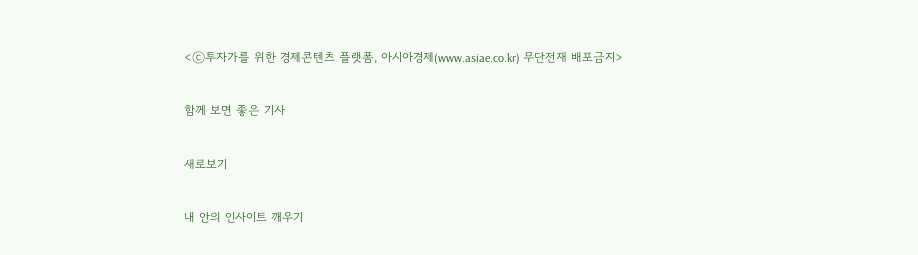<ⓒ투자가를 위한 경제콘텐츠 플랫폼, 아시아경제(www.asiae.co.kr) 무단전재 배포금지>

함께 보면 좋은 기사

새로보기

내 안의 인사이트 깨우기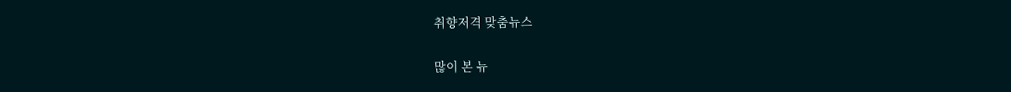취향저격 맞춤뉴스

많이 본 뉴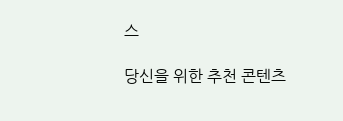스

당신을 위한 추천 콘텐츠